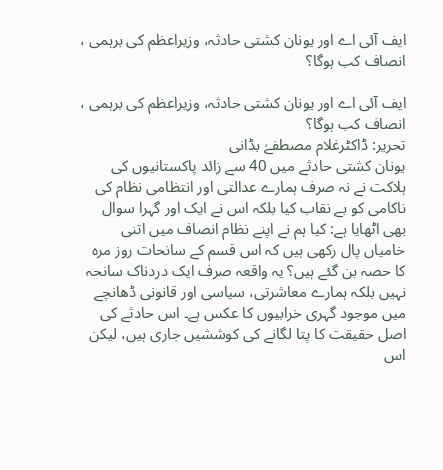ایف آئی اے اور یونان کشتی حادثہ، وزیراعظم کی برہمی ، انصاف کب ہوگا؟

ایف آئی اے اور یونان کشتی حادثہ، وزیراعظم کی برہمی ، انصاف کب ہوگا؟
تحریر: ڈاکٹرغلام مصطفےٰ بڈانی
یونان کشتی حادثے میں 40 سے زائد پاکستانیوں کی ہلاکت نے نہ صرف ہمارے عدالتی اور انتظامی نظام کی ناکامی کو بے نقاب کیا بلکہ اس نے ایک اور گہرا سوال بھی اٹھایا ہے: کیا ہم نے اپنے نظام انصاف میں اتنی خامیاں پال رکھی ہیں کہ اس قسم کے سانحات روز مرہ کا حصہ بن گئے ہیں؟ یہ واقعہ صرف ایک دردناک سانحہ نہیں بلکہ ہمارے معاشرتی، سیاسی اور قانونی ڈھانچے میں موجود گہری خرابیوں کا عکس ہے۔ اس حادثے کی اصل حقیقت کا پتا لگانے کی کوششیں جاری ہیں، لیکن اس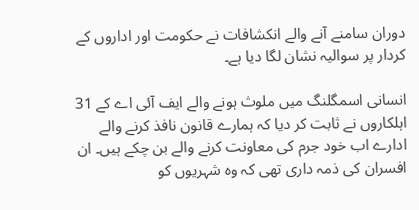دوران سامنے آنے والے انکشافات نے حکومت اور اداروں کے کردار پر سوالیہ نشان لگا دیا ہے۔

انسانی اسمگلنگ میں ملوث ہونے والے ایف آئی اے کے 31 اہلکاروں نے ثابت کر دیا کہ ہمارے قانون نافذ کرنے والے ادارے اب خود جرم کی معاونت کرنے والے بن چکے ہیں۔ ان افسران کی ذمہ داری تھی کہ وہ شہریوں کو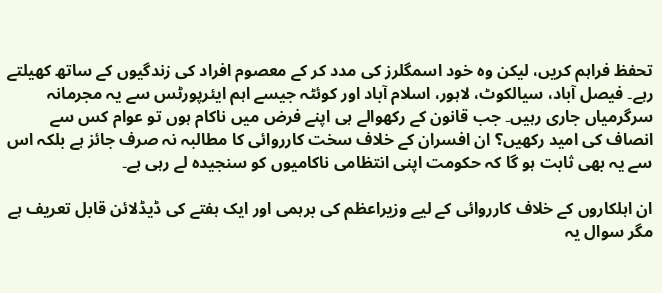تحفظ فراہم کریں، لیکن وہ خود اسمگلرز کی مدد کر کے معصوم افراد کی زندگیوں کے ساتھ کھیلتے رہے۔ فیصل آباد، سیالکوٹ، لاہور، اسلام آباد اور کوئٹہ جیسے اہم ایئرپورٹس سے یہ مجرمانہ سرگرمیاں جاری رہیں۔ جب قانون کے رکھوالے ہی اپنے فرض میں ناکام ہوں تو عوام کس سے انصاف کی امید رکھیں؟ ان افسران کے خلاف سخت کارروائی کا مطالبہ نہ صرف جائز ہے بلکہ اس سے یہ بھی ثابت ہو گا کہ حکومت اپنی انتظامی ناکامیوں کو سنجیدہ لے رہی ہے۔

ان اہلکاروں کے خلاف کارروائی کے لیے وزیراعظم کی برہمی اور ایک ہفتے کی ڈیڈلائن قابل تعریف ہے مگر سوال یہ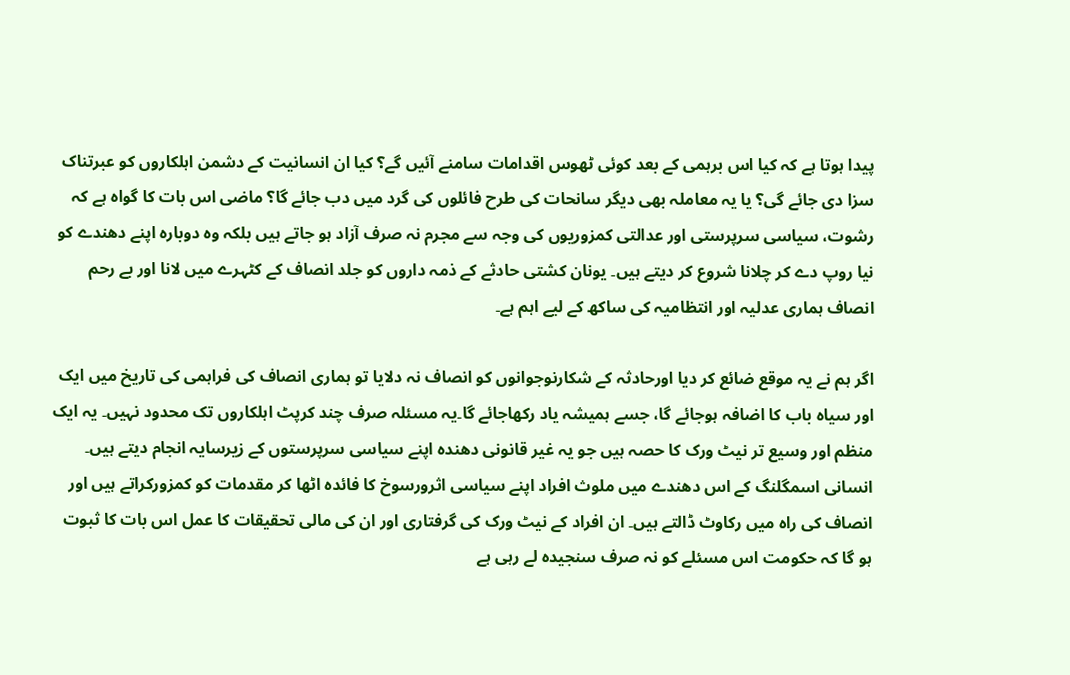پیدا ہوتا ہے کہ کیا اس برہمی کے بعد کوئی ٹھوس اقدامات سامنے آئیں گے؟ کیا ان انسانیت کے دشمن اہلکاروں کو عبرتناک سزا دی جائے گی؟ یا یہ معاملہ بھی دیگر سانحات کی طرح فائلوں کی گرد میں دب جائے گا؟ ماضی اس بات کا گواہ ہے کہ رشوت، سیاسی سرپرستی اور عدالتی کمزوریوں کی وجہ سے مجرم نہ صرف آزاد ہو جاتے ہیں بلکہ وہ دوبارہ اپنے دھندے کو نیا روپ دے کر چلانا شروع کر دیتے ہیں۔ یونان کشتی حادثے کے ذمہ داروں کو جلد انصاف کے کٹہرے میں لانا اور بے رحم انصاف ہماری عدلیہ اور انتظامیہ کی ساکھ کے لیے اہم ہے۔

اگر ہم نے یہ موقع ضائع کر دیا اورحادثہ کے شکارنوجوانوں کو انصاف نہ دلایا تو ہماری انصاف کی فراہمی کی تاریخ میں ایک اور سیاہ باب کا اضافہ ہوجائے گا، جسے ہمیشہ یاد رکھاجائے گا۔یہ مسئلہ صرف چند کرپٹ اہلکاروں تک محدود نہیں۔ یہ ایک منظم اور وسیع تر نیٹ ورک کا حصہ ہیں جو یہ غیر قانونی دھندہ اپنے سیاسی سرپرستوں کے زیرسایہ انجام دیتے ہیں۔ انسانی اسمگلنگ کے اس دھندے میں ملوث افراد اپنے سیاسی اثرورسوخ کا فائدہ اٹھا کر مقدمات کو کمزورکراتے ہیں اور انصاف کی راہ میں رکاوٹ ڈالتے ہیں۔ ان افراد کے نیٹ ورک کی گرفتاری اور ان کی مالی تحقیقات کا عمل اس بات کا ثبوت ہو گا کہ حکومت اس مسئلے کو نہ صرف سنجیدہ لے رہی ہے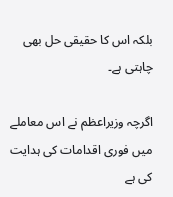بلکہ اس کا حقیقی حل بھی چاہتی ہے۔

اگرچہ وزیراعظم نے اس معاملے میں فوری اقدامات کی ہدایت کی ہے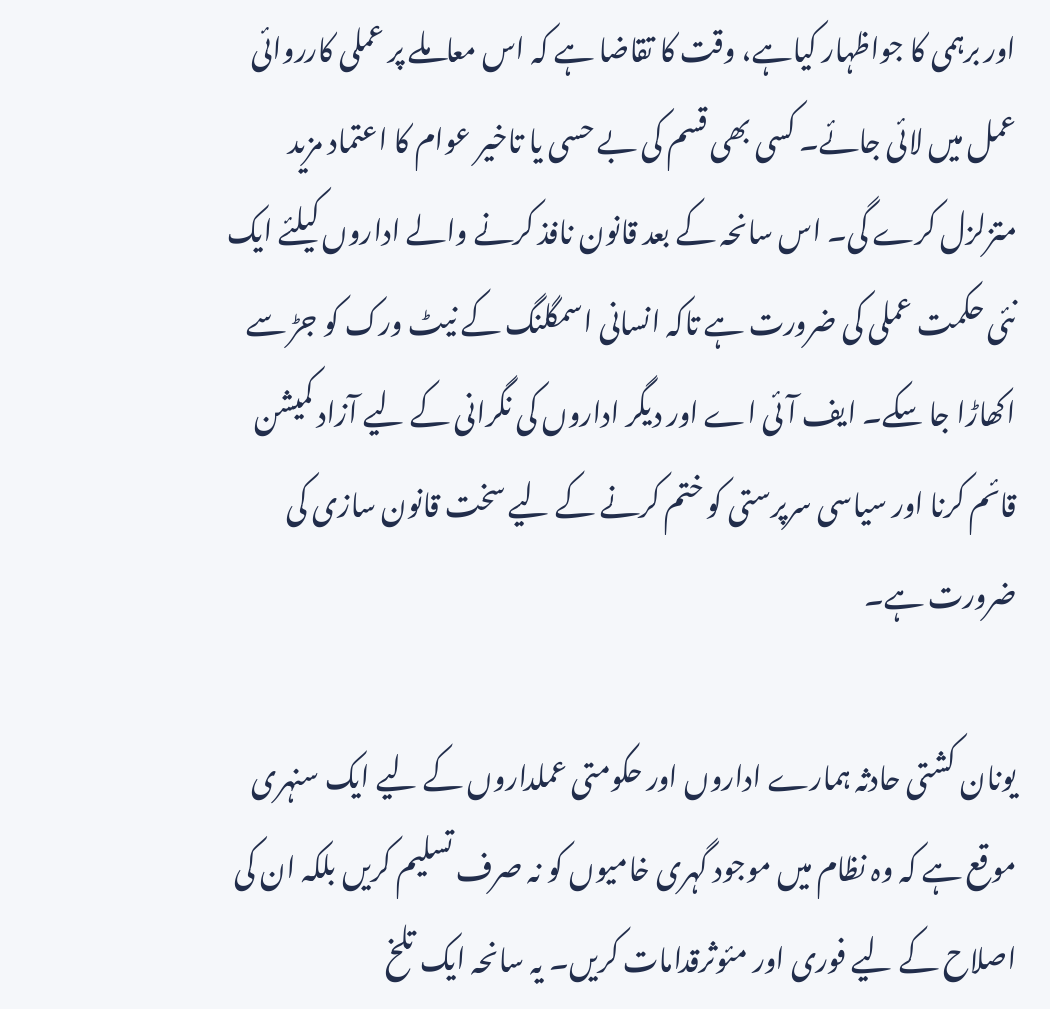اور برہمی کا جواظہار کیاہے، وقت کا تقاضا ہے کہ اس معاملے پر عملی کارروائی عمل میں لائی جائے۔ کسی بھی قسم کی بے حسی یا تاخیر عوام کا اعتماد مزید متزلزل کرے گی۔ اس سانحہ کے بعد قانون نافذ کرنے والے اداروں کیلئے ایک نئی حکمت عملی کی ضرورت ہے تاکہ انسانی اسمگلنگ کے نیٹ ورک کو جڑ سے اکھاڑا جا سکے۔ ایف آئی اے اور دیگر اداروں کی نگرانی کے لیے آزاد کمیشن قائم کرنا اور سیاسی سرپرستی کو ختم کرنے کے لیے سخت قانون سازی کی ضرورت ہے۔

یونان کشتی حادثہ ہمارے اداروں اور حکومتی عملداروں کے لیے ایک سنہری موقع ہے کہ وہ نظام میں موجود گہری خامیوں کو نہ صرف تسلیم کریں بلکہ ان کی اصلاح کے لیے فوری اور مئوثرقدامات کریں۔ یہ سانحہ ایک تلخ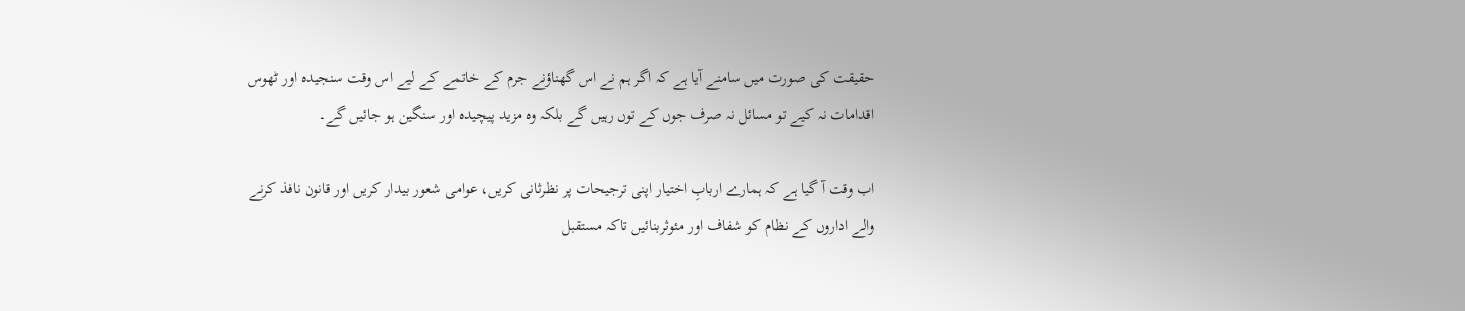حقیقت کی صورت میں سامنے آیا ہے کہ اگر ہم نے اس گھناؤنے جرم کے خاتمے کے لیے اس وقت سنجیدہ اور ٹھوس اقدامات نہ کیے تو مسائل نہ صرف جوں کے توں رہیں گے بلکہ وہ مزید پیچیدہ اور سنگین ہو جائیں گے۔

اب وقت آ گیا ہے کہ ہمارے اربابِ اختیار اپنی ترجیحات پر نظرثانی کریں، عوامی شعور بیدار کریں اور قانون نافذ کرنے والے اداروں کے نظام کو شفاف اور مئوثربنائیں تاکہ مستقبل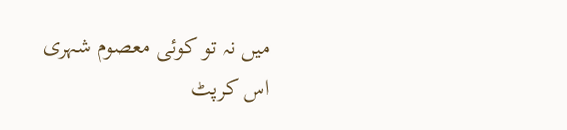میں نہ تو کوئی معصوم شہری اس کرپٹ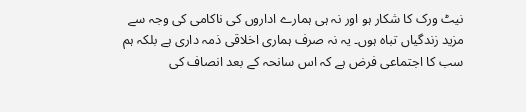نیٹ ورک کا شکار ہو اور نہ ہی ہمارے اداروں کی ناکامی کی وجہ سے مزید زندگیاں تباہ ہوں۔ یہ نہ صرف ہماری اخلاقی ذمہ داری ہے بلکہ ہم سب کا اجتماعی فرض ہے کہ اس سانحہ کے بعد انصاف کی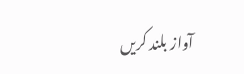آواز بلند کریں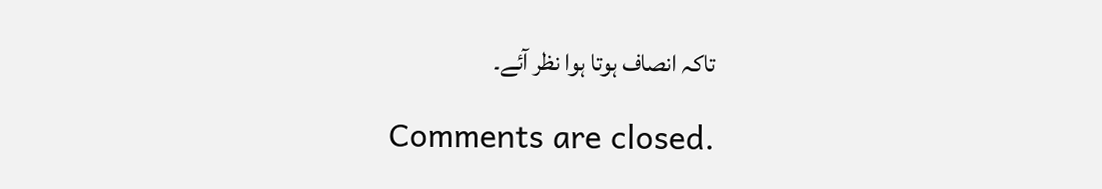تاکہ انصاف ہوتا ہوا نظر آئے۔

Comments are closed.